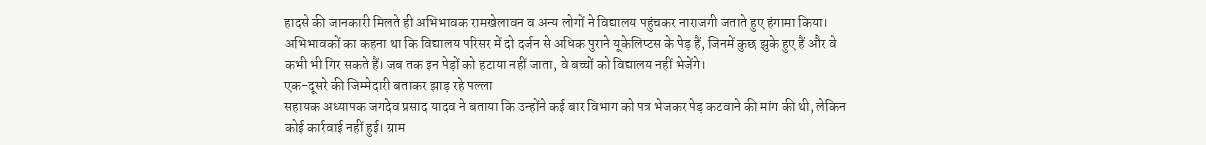हादसे की जानकारी मिलते ही अभिभावक रामखेलावन व अन्य लोगों ने विद्यालय पहुंचकर नाराजगी जताते हुए हंगामा किया। अभिभावकों का कहना था कि विद्यालय परिसर में दो दर्जन से अधिक पुराने यूकेलिप्टस के पेड़ हैं, जिनमें कुछ झुके हुए हैं और वे कभी भी गिर सकते हैं। जब तक इन पेड़ों को हटाया नहीं जाता, वे बच्चों को विद्यालय नहीं भेजेंगे।
एक-दूसरे की जिम्मेदारी बताकर झाड़ रहे पल्ला
सहायक अध्यापक जगदेव प्रसाद यादव ने बताया कि उन्होंने कई बार विभाग को पत्र भेजकर पेड़ कटवाने की मांग की थी, लेकिन कोई कार्रवाई नहीं हुई। ग्राम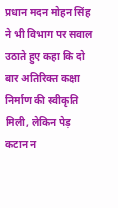प्रधान मदन मोहन सिंह ने भी विभाग पर सवाल उठाते हुए कहा कि दो बार अतिरिक्त कक्षा निर्माण की स्वीकृति मिली, लेकिन पेड़ कटान न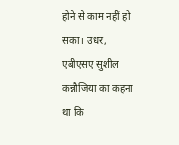होने से काम नहीं हो सका। उधर, एबीएसए सुशील कन्नौजिया का कहना था कि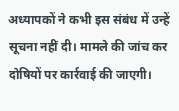अध्यापकों ने कभी इस संबंध में उन्हें सूचना नहीं दी। मामले की जांच कर दोषियों पर कार्रवाई की जाएगी।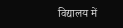विद्यालय में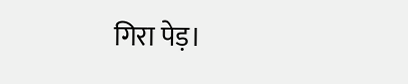गिरा पेड़।